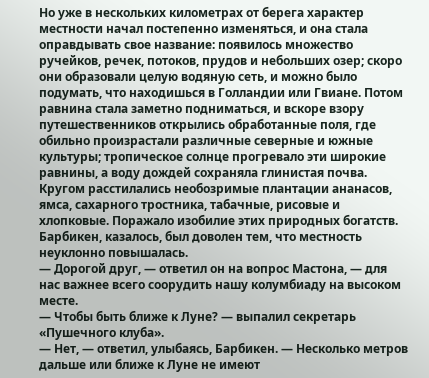Но уже в нескольких километрах от берега характер местности начал постепенно изменяться, и она стала оправдывать свое название: появилось множество ручейков, речек, потоков, прудов и небольших озер; скоро они образовали целую водяную сеть, и можно было подумать, что находишься в Голландии или Гвиане. Потом равнина стала заметно подниматься, и вскоре взору путешественников открылись обработанные поля, где обильно произрастали различные северные и южные культуры; тропическое солнце прогревало эти широкие равнины, а воду дождей сохраняла глинистая почва. Кругом расстилались необозримые плантации ананасов, ямса, сахарного тростника, табачные, рисовые и хлопковые. Поражало изобилие этих природных богатств.
Барбикен, казалось, был доволен тем, что местность неуклонно повышалась.
— Дорогой друг, — ответил он на вопрос Мастона, — для нас важнее всего соорудить нашу колумбиаду на высоком месте.
— Чтобы быть ближе к Луне? — выпалил секретарь «Пушечного клуба».
— Нет, — ответил, улыбаясь, Барбикен. — Несколько метров дальше или ближе к Луне не имеют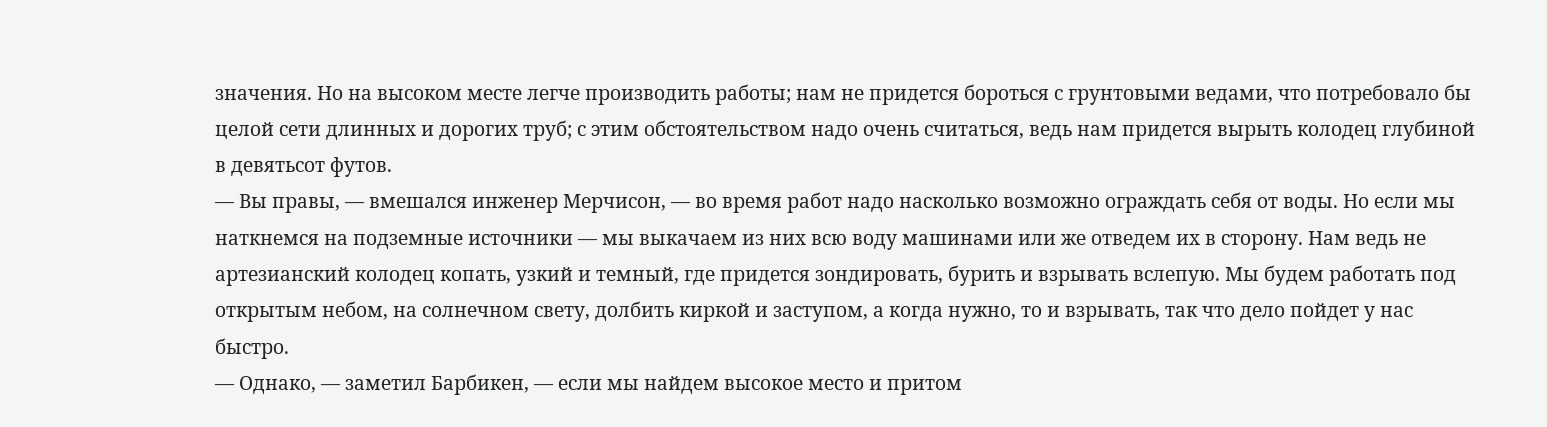значения. Но на высоком месте легче производить работы; нам не придется бороться с грунтовыми ведами, что потребовало бы целой сети длинных и дорогих труб; с этим обстоятельством надо очень считаться, ведь нам придется вырыть колодец глубиной в девятьсот футов.
— Вы правы, — вмешался инженер Мерчисон, — во время работ надо насколько возможно ограждать себя от воды. Но если мы наткнемся на подземные источники — мы выкачаем из них всю воду машинами или же отведем их в сторону. Нам ведь не артезианский колодец копать, узкий и темный, где придется зондировать, бурить и взрывать вслепую. Мы будем работать под открытым небом, на солнечном свету, долбить киркой и заступом, а когда нужно, то и взрывать, так что дело пойдет у нас быстро.
— Однако, — заметил Барбикен, — если мы найдем высокое место и притом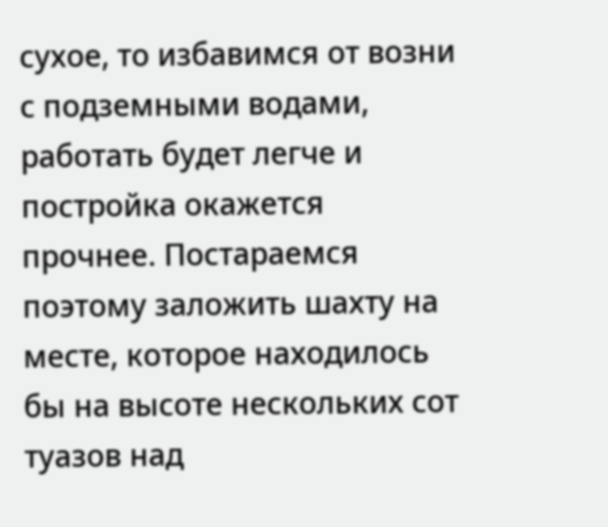сухое, то избавимся от возни с подземными водами, работать будет легче и постройка окажется прочнее. Постараемся поэтому заложить шахту на месте, которое находилось бы на высоте нескольких сот туазов над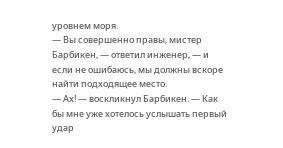уровнем моря.
— Вы совершенно правы, мистер Барбикен, — ответил инженер, — и если не ошибаюсь, мы должны вскоре найти подходящее место.
— Ах! — воскликнул Барбикен. — Как бы мне уже хотелось услышать первый удар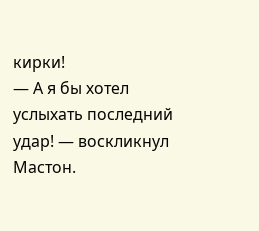кирки!
— А я бы хотел услыхать последний удар! — воскликнул Мастон.